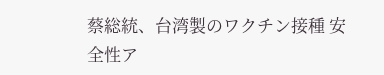蔡総統、台湾製のワクチン接種 安全性ア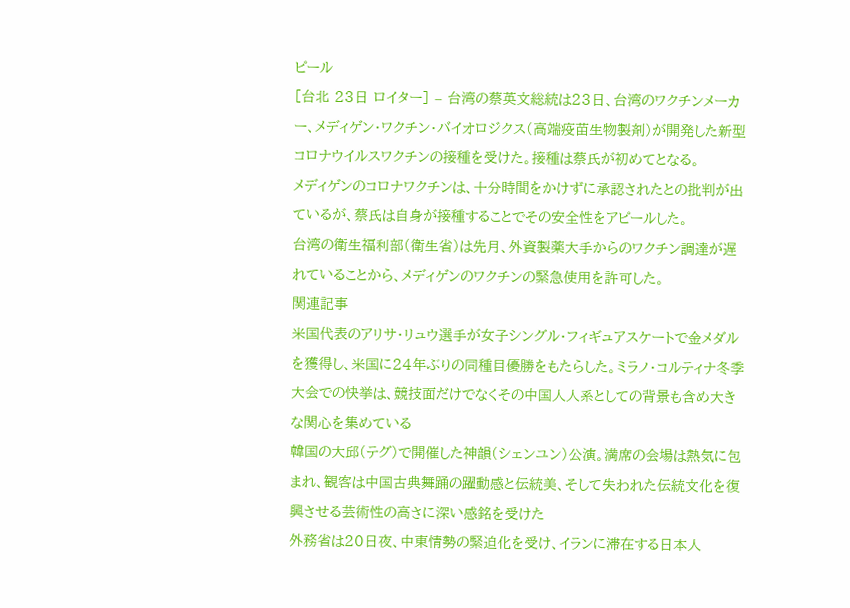ピール
[台北 23日 ロイター] – 台湾の蔡英文総統は23日、台湾のワクチンメーカー、メディゲン・ワクチン・バイオロジクス(高端疫苗生物製剤)が開発した新型コロナウイルスワクチンの接種を受けた。接種は蔡氏が初めてとなる。
メディゲンのコロナワクチンは、十分時間をかけずに承認されたとの批判が出ているが、蔡氏は自身が接種することでその安全性をアピールした。
台湾の衛生福利部(衛生省)は先月、外資製薬大手からのワクチン調達が遅れていることから、メディゲンのワクチンの緊急使用を許可した。
関連記事
米国代表のアリサ・リュウ選手が女子シングル・フィギュアスケートで金メダルを獲得し、米国に24年ぶりの同種目優勝をもたらした。ミラノ・コルティナ冬季大会での快挙は、競技面だけでなくその中国人人系としての背景も含め大きな関心を集めている
韓国の大邱(テグ)で開催した神韻(シェンユン)公演。満席の会場は熱気に包まれ、観客は中国古典舞踊の躍動感と伝統美、そして失われた伝統文化を復興させる芸術性の高さに深い感銘を受けた
外務省は20日夜、中東情勢の緊迫化を受け、イランに滞在する日本人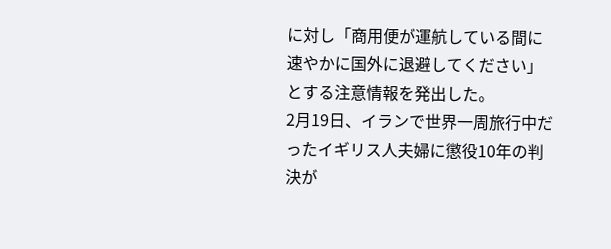に対し「商用便が運航している間に速やかに国外に退避してください」とする注意情報を発出した。
2月19日、イランで世界一周旅行中だったイギリス人夫婦に懲役10年の判決が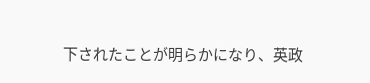下されたことが明らかになり、英政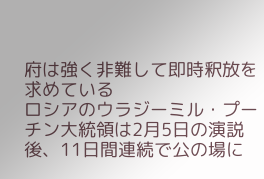府は強く非難して即時釈放を求めている
ロシアのウラジーミル・プーチン大統領は2月5日の演説後、11日間連続で公の場に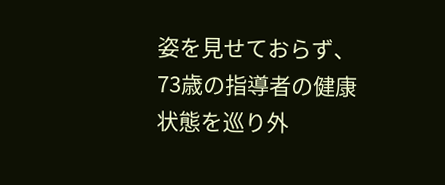姿を見せておらず、73歳の指導者の健康状態を巡り外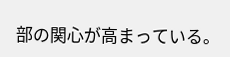部の関心が高まっている。